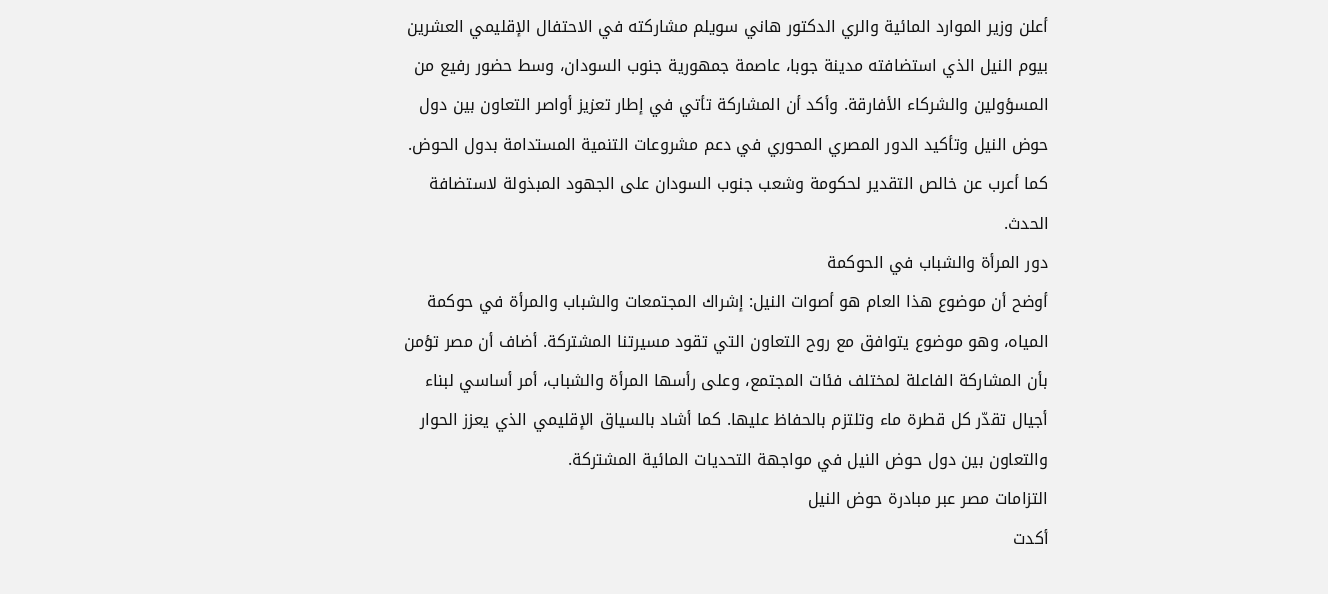أعلن وزير الموارد المائية والري الدكتور هاني سويلم مشاركته في الاحتفال الإقليمي العشرين بيوم النيل الذي استضافته مدينة جوبا، عاصمة جمهورية جنوب السودان، وسط حضور رفيع من المسؤولين والشركاء الأفارقة. وأكد أن المشاركة تأتي في إطار تعزيز أواصر التعاون بين دول حوض النيل وتأكيد الدور المصري المحوري في دعم مشروعات التنمية المستدامة بدول الحوض. كما أعرب عن خالص التقدير لحكومة وشعب جنوب السودان على الجهود المبذولة لاستضافة الحدث.
دور المرأة والشباب في الحوكمة
أوضح أن موضوع هذا العام هو أصوات النيل: إشراك المجتمعات والشباب والمرأة في حوكمة المياه، وهو موضوع يتوافق مع روح التعاون التي تقود مسيرتنا المشتركة. أضاف أن مصر تؤمن بأن المشاركة الفاعلة لمختلف فئات المجتمع، وعلى رأسها المرأة والشباب، أمر أساسي لبناء أجيال تقدّر كل قطرة ماء وتلتزم بالحفاظ عليها. كما أشاد بالسياق الإقليمي الذي يعزز الحوار والتعاون بين دول حوض النيل في مواجهة التحديات المائية المشتركة.
التزامات مصر عبر مبادرة حوض النيل
أكدت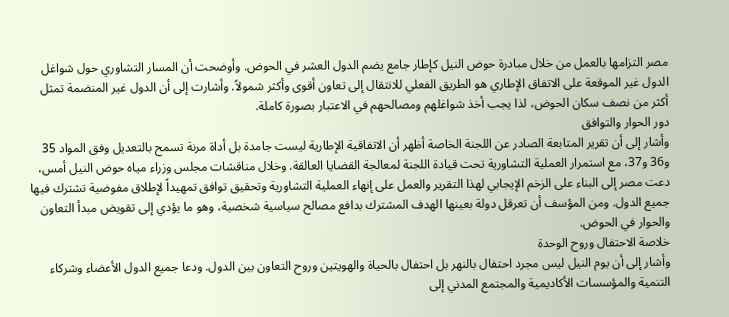مصر التزامها بالعمل من خلال مبادرة حوض النيل كإطار جامع يضم الدول العشر في الحوض. وأوضحت أن المسار التشاوري حول شواغل الدول غير الموقعة على الاتفاق الإطاري هو الطريق الفعلي للانتقال إلى تعاون أقوى وأكثر شمولاً. وأشارت إلى أن الدول غير المنضمة تمثل أكثر من نصف سكان الحوض، لذا يجب أخذ شواغلهم ومصالحهم في الاعتبار بصورة كاملة.
دور الحوار والتوافق
وأشار إلى أن تقرير المتابعة الصادر عن اللجنة الخاصة أظهر أن الاتفاقية الإطارية ليست جامدة بل أداة مرنة تسمح بالتعديل وفق المواد 35 و36 و37، مع استمرار العملية التشاورية تحت قيادة اللجنة لمعالجة القضايا العالقة. وخلال مناقشات مجلس وزراء مياه حوض النيل أمس، دعت مصر إلى البناء على الزخم الإيجابي لهذا التقرير والعمل على إنهاء العملية التشاورية وتحقيق توافق تمهيداً لإطلاق مفوضية تشترك فيها جميع الدول. ومن المؤسف أن تعرقل دولة بعينها الهدف المشترك بدافع مصالح سياسية شخصية، وهو ما يؤدي إلى تقويض مبدأ التعاون والحوار في الحوض.
خلاصة الاحتفال وروح الوحدة
وأشار إلى أن يوم النيل ليس مجرد احتفال بالنهر بل احتفال بالحياة والهويتين وروح التعاون بين الدول. ودعا جميع الدول الأعضاء وشركاء التنمية والمؤسسات الأكاديمية والمجتمع المدني إلى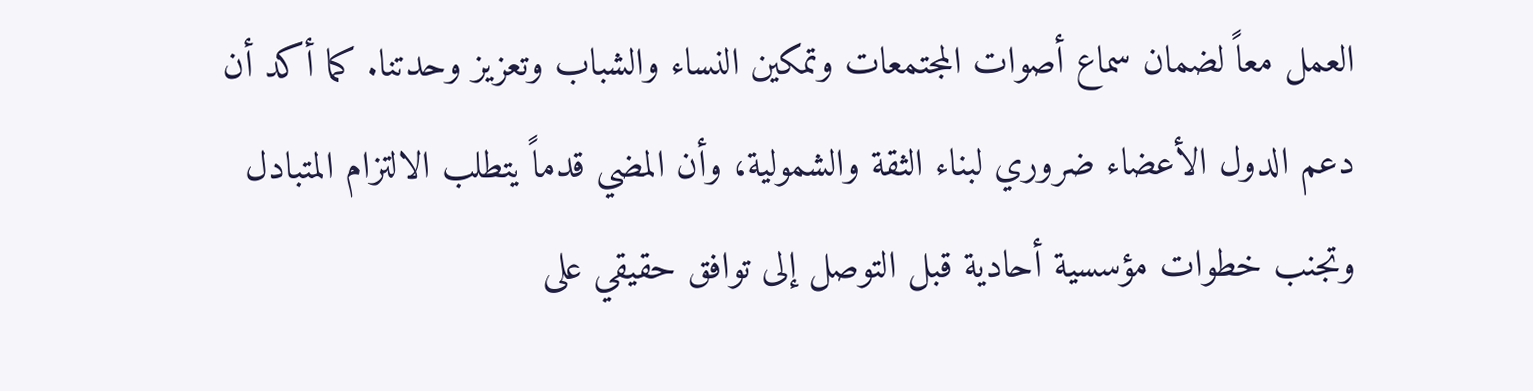العمل معاً لضمان سماع أصوات المجتمعات وتمكين النساء والشباب وتعزيز وحدتنا. كما أكد أن دعم الدول الأعضاء ضروري لبناء الثقة والشمولية، وأن المضي قدماً يتطلب الالتزام المتبادل وتجنب خطوات مؤسسية أحادية قبل التوصل إلى توافق حقيقي على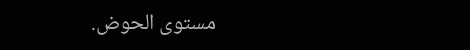مستوى الحوض.